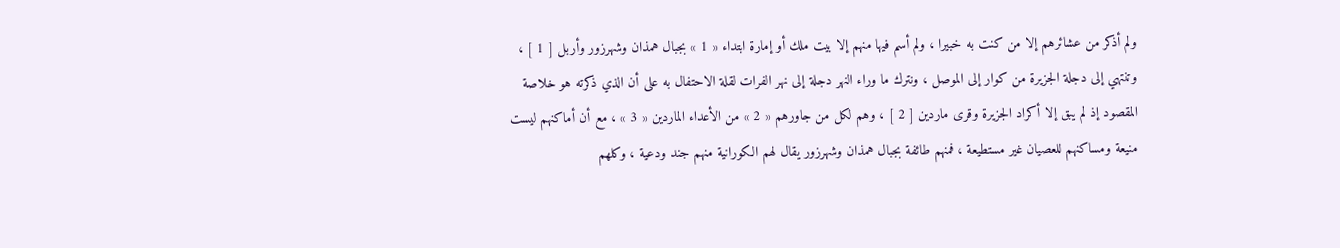ولم أذكر من عشائرهم إلا من كنت به خبيرا ، ولم أسم فيها منهم إلا بيت ملك أو إمارة ابتداء « 1 » بجبال همذان وشهرزور وأربل [ 1 ] ، وتنتهي إلى دجلة الجزيرة من كوار إلى الموصل ، ونترك ما وراء النهر دجلة إلى نهر الفرات لقلة الاحتفال به على أن الذي ذكرته هو خلاصة المقصود إذ لم يبق إلا أكراد الجزيرة وقرى ماردين [ 2 ] ، وهم لكل من جاورهم « 2 » من الأعداء الماردين « 3 » ، مع أن أماكنهم ليست منيعة ومساكنهم للعصيان غير مستطيعة ، فمنهم طائفة بجبال همذان وشهرزور يقال لهم الكورانية منهم جند ودعية ، وكلهم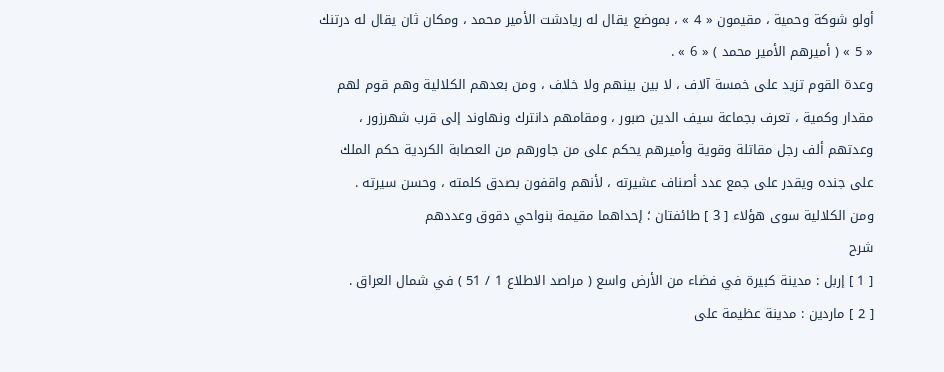أولو شوكة وحمية ، مقيمون « 4 » ، بموضع يقال له ريادشت الأمير محمد ، ومكان ثان يقال له درتنك « 5 » ( أميرهم الأمير محمد ) « 6 » .
وعدة القوم تزيد على خمسة آلاف ، لا بين بينهم ولا خلاف ، ومن بعدهم الكلالية وهم قوم لهم مقدار وكمية ، تعرف بجماعة سيف الدين صبور ، ومقامهم دانترك ونهاوند إلى قرب شهرزور ، وعدتهم ألف رجل مقاتلة وقوية وأميرهم يحكم على من جاورهم من العصابة الكردية حكم الملك على جنده ويقدر على جمع عدد أصناف عشيرته ، لأنهم واقفون بصدق كلمته ، وحسن سيرته .
ومن الكلالية سوى هؤلاء [ 3 ] طائفتان ؛ إحداهما مقيمة بنواحي دقوق وعددهم
شرح
[ 1 ] إربل : مدينة كبيرة في فضاء من الأرض واسع ( مراصد الاطلاع 1 / 51 ) في شمال العراق .
[ 2 ] ماردين : مدينة عظيمة على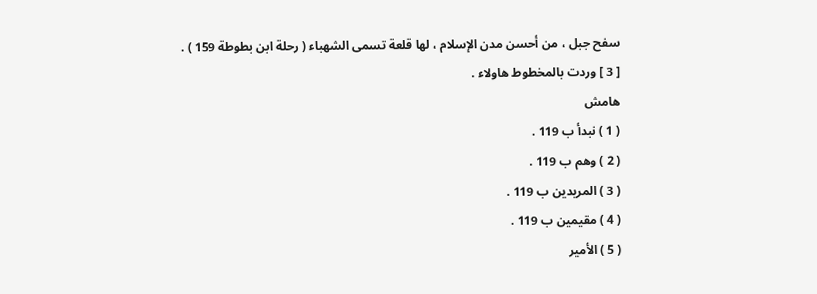سفح جبل ، من أحسن مدن الإسلام ، لها قلعة تسمى الشهباء ( رحلة ابن بطوطة 159 ) .
[ 3 ] وردت بالمخطوط هاولاء .
هامش
( 1 ) نبدأ ب 119 .
( 2 ) وهم ب 119 .
( 3 ) المريدين ب 119 .
( 4 ) مقيمين ب 119 .
( 5 ) الأمير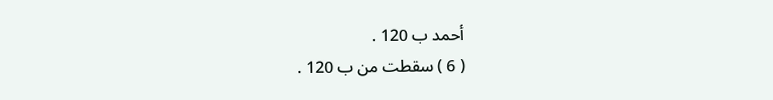أحمد ب 120 .
( 6 ) سقطت من ب 120 .